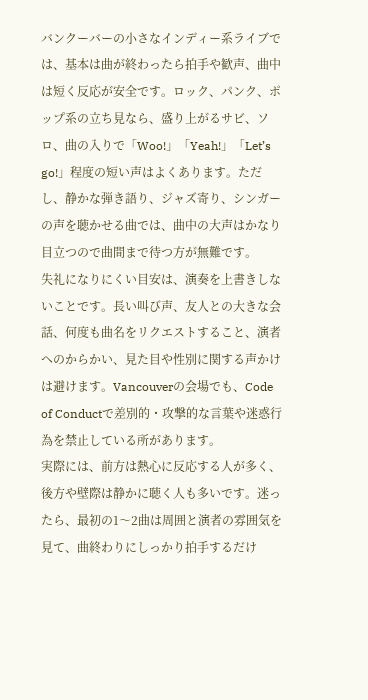バンクーバーの小さなインディー系ライブでは、基本は曲が終わったら拍手や歓声、曲中は短く反応が安全です。ロック、パンク、ポップ系の立ち見なら、盛り上がるサビ、ソロ、曲の入りで「Woo!」「Yeah!」「Let’s go!」程度の短い声はよくあります。ただし、静かな弾き語り、ジャズ寄り、シンガーの声を聴かせる曲では、曲中の大声はかなり目立つので曲間まで待つ方が無難です。
失礼になりにくい目安は、演奏を上書きしないことです。長い叫び声、友人との大きな会話、何度も曲名をリクエストすること、演者へのからかい、見た目や性別に関する声かけは避けます。Vancouverの会場でも、Code of Conductで差別的・攻撃的な言葉や迷惑行為を禁止している所があります。
実際には、前方は熱心に反応する人が多く、後方や壁際は静かに聴く人も多いです。迷ったら、最初の1〜2曲は周囲と演者の雰囲気を見て、曲終わりにしっかり拍手するだけ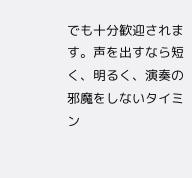でも十分歓迎されます。声を出すなら短く、明るく、演奏の邪魔をしないタイミン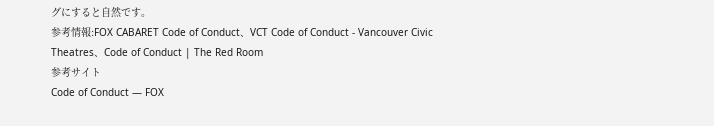グにすると自然です。
参考情報:FOX CABARET Code of Conduct、VCT Code of Conduct - Vancouver Civic Theatres、Code of Conduct | The Red Room
参考サイト
Code of Conduct — FOX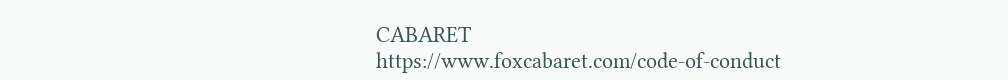CABARET
https://www.foxcabaret.com/code-of-conduct